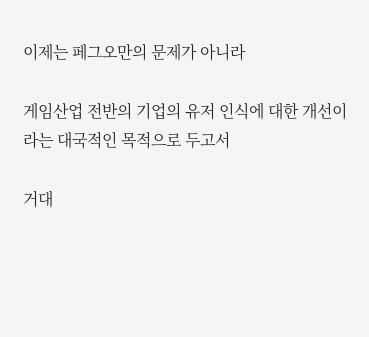이제는 페그오만의 문제가 아니라

게임산업 전반의 기업의 유저 인식에 대한 개선이라는 대국적인 목적으로 두고서

거대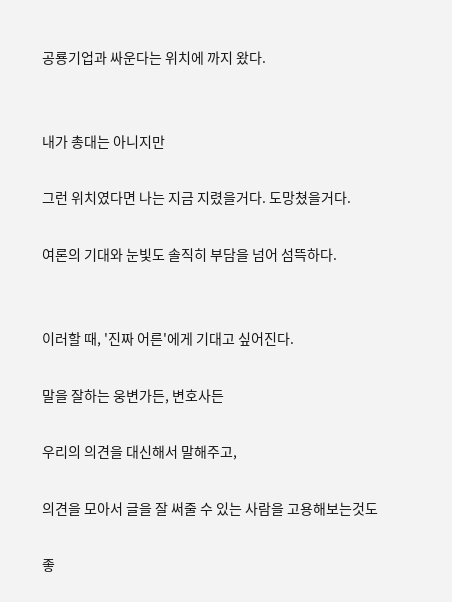공룡기업과 싸운다는 위치에 까지 왔다.


내가 총대는 아니지만

그런 위치였다면 나는 지금 지렸을거다. 도망쳤을거다.

여론의 기대와 눈빛도 솔직히 부담을 넘어 섬뜩하다.


이러할 때, '진짜 어른'에게 기대고 싶어진다.

말을 잘하는 웅변가든, 변호사든

우리의 의견을 대신해서 말해주고,

의견을 모아서 글을 잘 써줄 수 있는 사람을 고용해보는것도

좋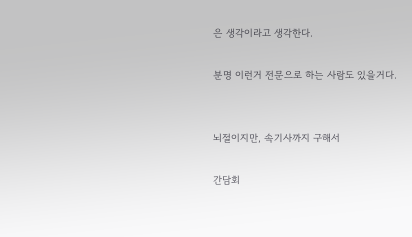은 생각이라고 생각한다.

분명 이런거 전문으로 하는 사람도 있을거다.


뇌절이지만, 속기사까지 구해서

간담회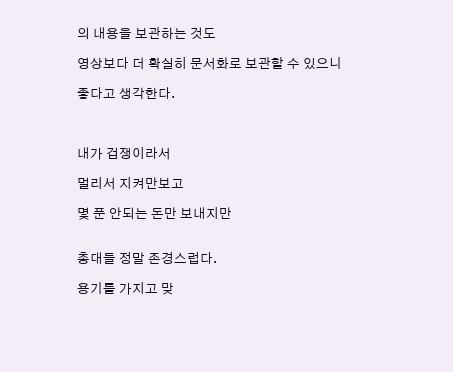의 내용을 보관하는 것도

영상보다 더 확실히 문서화로 보관할 수 있으니

좋다고 생각한다.



내가 겁쟁이라서

멀리서 지켜만보고

몇 푼 안되는 돈만 보내지만


총대들 정말 존경스럽다.

용기를 가지고 맞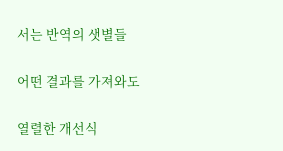서는 반역의 샛별들

어떤 결과를 가져와도

열렬한 개선식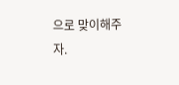으로 맞이해주자.